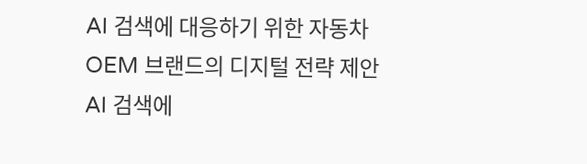AI 검색에 대응하기 위한 자동차 OEM 브랜드의 디지털 전략 제안
AI 검색에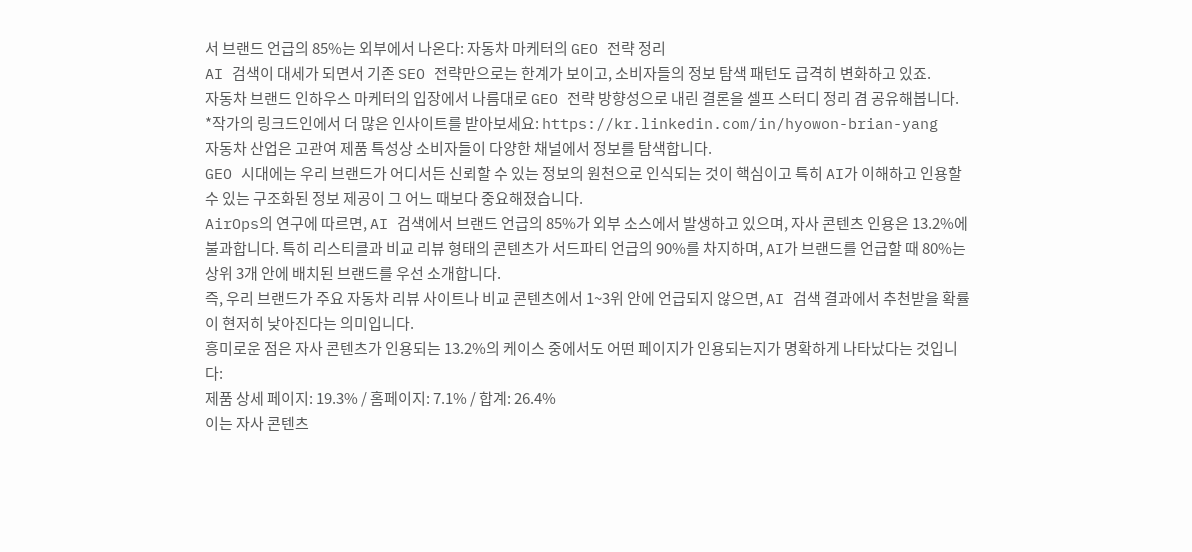서 브랜드 언급의 85%는 외부에서 나온다: 자동차 마케터의 GEO 전략 정리
AI 검색이 대세가 되면서 기존 SEO 전략만으로는 한계가 보이고, 소비자들의 정보 탐색 패턴도 급격히 변화하고 있죠.
자동차 브랜드 인하우스 마케터의 입장에서 나름대로 GEO 전략 방향성으로 내린 결론을 셀프 스터디 정리 겸 공유해봅니다.
*작가의 링크드인에서 더 많은 인사이트를 받아보세요: https://kr.linkedin.com/in/hyowon-brian-yang
자동차 산업은 고관여 제품 특성상 소비자들이 다양한 채널에서 정보를 탐색합니다.
GEO 시대에는 우리 브랜드가 어디서든 신뢰할 수 있는 정보의 원천으로 인식되는 것이 핵심이고 특히 AI가 이해하고 인용할 수 있는 구조화된 정보 제공이 그 어느 때보다 중요해졌습니다.
AirOps의 연구에 따르면, AI 검색에서 브랜드 언급의 85%가 외부 소스에서 발생하고 있으며, 자사 콘텐츠 인용은 13.2%에 불과합니다. 특히 리스티클과 비교 리뷰 형태의 콘텐츠가 서드파티 언급의 90%를 차지하며, AI가 브랜드를 언급할 때 80%는 상위 3개 안에 배치된 브랜드를 우선 소개합니다.
즉, 우리 브랜드가 주요 자동차 리뷰 사이트나 비교 콘텐츠에서 1~3위 안에 언급되지 않으면, AI 검색 결과에서 추천받을 확률이 현저히 낮아진다는 의미입니다.
흥미로운 점은 자사 콘텐츠가 인용되는 13.2%의 케이스 중에서도 어떤 페이지가 인용되는지가 명확하게 나타났다는 것입니다:
제품 상세 페이지: 19.3% / 홈페이지: 7.1% / 합계: 26.4%
이는 자사 콘텐츠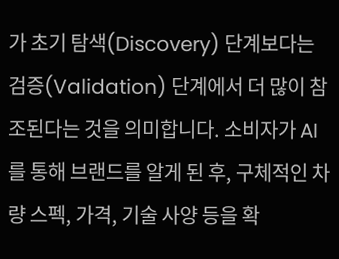가 초기 탐색(Discovery) 단계보다는 검증(Validation) 단계에서 더 많이 참조된다는 것을 의미합니다. 소비자가 AI를 통해 브랜드를 알게 된 후, 구체적인 차량 스펙, 가격, 기술 사양 등을 확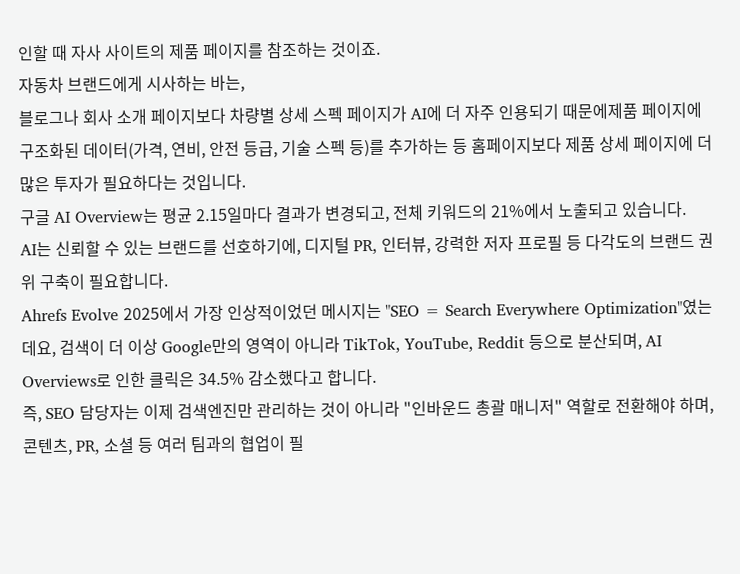인할 때 자사 사이트의 제품 페이지를 참조하는 것이죠.
자동차 브랜드에게 시사하는 바는,
블로그나 회사 소개 페이지보다 차량별 상세 스펙 페이지가 AI에 더 자주 인용되기 때문에제품 페이지에 구조화된 데이터(가격, 연비, 안전 등급, 기술 스펙 등)를 추가하는 등 홈페이지보다 제품 상세 페이지에 더 많은 투자가 필요하다는 것입니다.
구글 AI Overview는 평균 2.15일마다 결과가 변경되고, 전체 키워드의 21%에서 노출되고 있습니다.
AI는 신뢰할 수 있는 브랜드를 선호하기에, 디지털 PR, 인터뷰, 강력한 저자 프로필 등 다각도의 브랜드 권위 구축이 필요합니다.
Ahrefs Evolve 2025에서 가장 인상적이었던 메시지는 "SEO = Search Everywhere Optimization"였는데요, 검색이 더 이상 Google만의 영역이 아니라 TikTok, YouTube, Reddit 등으로 분산되며, AI Overviews로 인한 클릭은 34.5% 감소했다고 합니다.
즉, SEO 담당자는 이제 검색엔진만 관리하는 것이 아니라 "인바운드 총괄 매니저" 역할로 전환해야 하며, 콘텐츠, PR, 소셜 등 여러 팀과의 협업이 필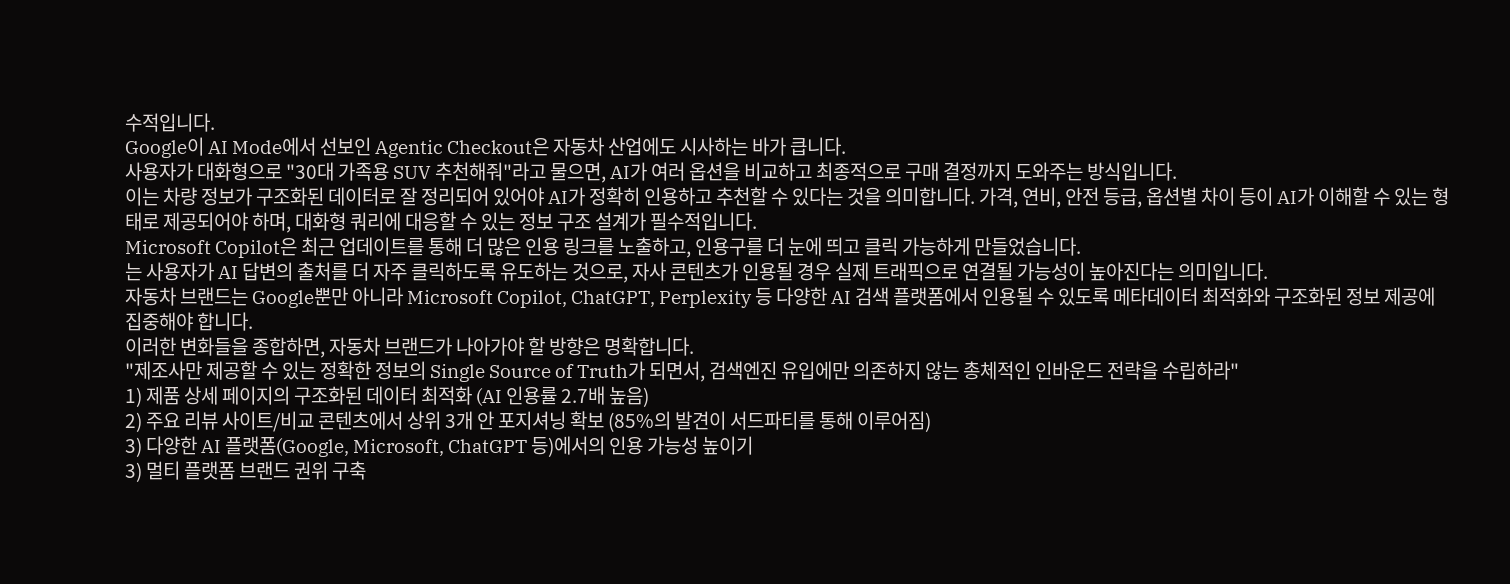수적입니다.
Google이 AI Mode에서 선보인 Agentic Checkout은 자동차 산업에도 시사하는 바가 큽니다.
사용자가 대화형으로 "30대 가족용 SUV 추천해줘"라고 물으면, AI가 여러 옵션을 비교하고 최종적으로 구매 결정까지 도와주는 방식입니다.
이는 차량 정보가 구조화된 데이터로 잘 정리되어 있어야 AI가 정확히 인용하고 추천할 수 있다는 것을 의미합니다. 가격, 연비, 안전 등급, 옵션별 차이 등이 AI가 이해할 수 있는 형태로 제공되어야 하며, 대화형 쿼리에 대응할 수 있는 정보 구조 설계가 필수적입니다.
Microsoft Copilot은 최근 업데이트를 통해 더 많은 인용 링크를 노출하고, 인용구를 더 눈에 띄고 클릭 가능하게 만들었습니다.
는 사용자가 AI 답변의 출처를 더 자주 클릭하도록 유도하는 것으로, 자사 콘텐츠가 인용될 경우 실제 트래픽으로 연결될 가능성이 높아진다는 의미입니다.
자동차 브랜드는 Google뿐만 아니라 Microsoft Copilot, ChatGPT, Perplexity 등 다양한 AI 검색 플랫폼에서 인용될 수 있도록 메타데이터 최적화와 구조화된 정보 제공에 집중해야 합니다.
이러한 변화들을 종합하면, 자동차 브랜드가 나아가야 할 방향은 명확합니다.
"제조사만 제공할 수 있는 정확한 정보의 Single Source of Truth가 되면서, 검색엔진 유입에만 의존하지 않는 총체적인 인바운드 전략을 수립하라"
1) 제품 상세 페이지의 구조화된 데이터 최적화 (AI 인용률 2.7배 높음)
2) 주요 리뷰 사이트/비교 콘텐츠에서 상위 3개 안 포지셔닝 확보 (85%의 발견이 서드파티를 통해 이루어짐)
3) 다양한 AI 플랫폼(Google, Microsoft, ChatGPT 등)에서의 인용 가능성 높이기
3) 멀티 플랫폼 브랜드 권위 구축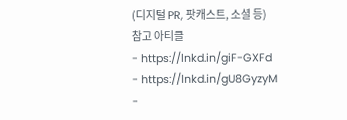(디지털 PR, 팟캐스트, 소셜 등)
참고 아티클
- https://lnkd.in/giF-GXFd
- https://lnkd.in/gU8GyzyM
-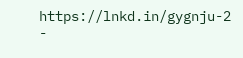https://lnkd.in/gygnju-2
-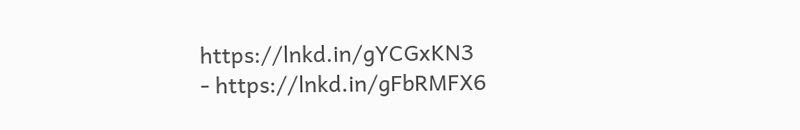https://lnkd.in/gYCGxKN3
- https://lnkd.in/gFbRMFX6